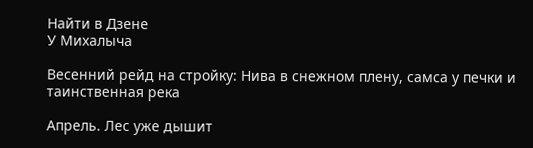Найти в Дзене
У Михалыча

Весенний рейд на стройку: Нива в снежном плену, самса у печки и таинственная река

Апрель. Лес уже дышит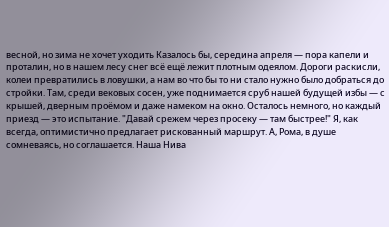весной, но зима не хочет уходить Казалось бы, середина апреля — пора капели и проталин, но в нашем лесу снег всё ещё лежит плотным одеялом. Дороги раскисли, колеи превратились в ловушки, а нам во что бы то ни стало нужно было добраться до стройки. Там, среди вековых сосен, уже поднимается сруб нашей будущей избы — с крышей, дверным проёмом и даже намеком на окно. Осталось немного, но каждый приезд — это испытание. "Давай срежем через просеку — там быстрее!" Я, как всегда, оптимистично предлагает рискованный маршрут. А, Рома, в душе сомневаясь, но соглашается. Наша Нива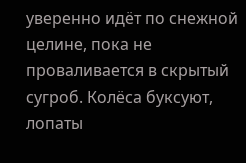уверенно идёт по снежной целине, пока не проваливается в скрытый сугроб. Колёса буксуют, лопаты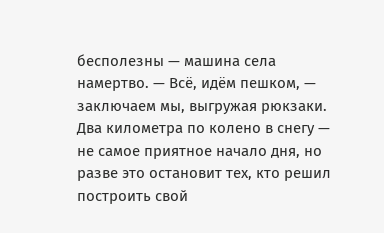бесполезны — машина села намертво. — Всё, идём пешком, — заключаем мы, выгружая рюкзаки. Два километра по колено в снегу — не самое приятное начало дня, но разве это остановит тех, кто решил построить свой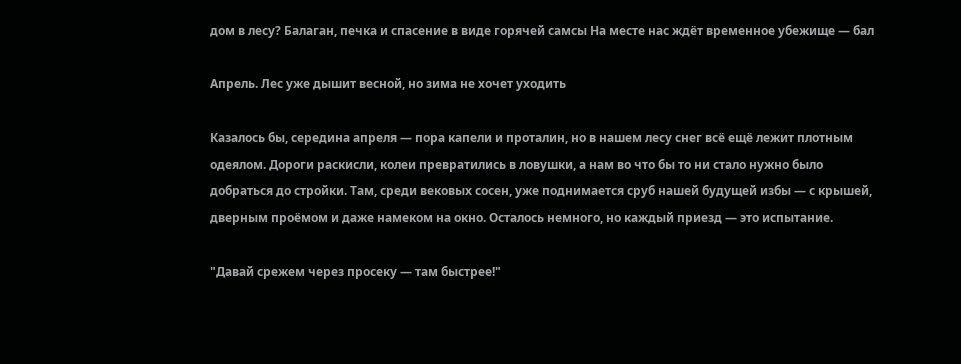дом в лесу? Балаган, печка и спасение в виде горячей самсы На месте нас ждёт временное убежище — бал

Апрель. Лес уже дышит весной, но зима не хочет уходить

Казалось бы, середина апреля — пора капели и проталин, но в нашем лесу снег всё ещё лежит плотным одеялом. Дороги раскисли, колеи превратились в ловушки, а нам во что бы то ни стало нужно было добраться до стройки. Там, среди вековых сосен, уже поднимается сруб нашей будущей избы — с крышей, дверным проёмом и даже намеком на окно. Осталось немного, но каждый приезд — это испытание.

"Давай срежем через просеку — там быстрее!"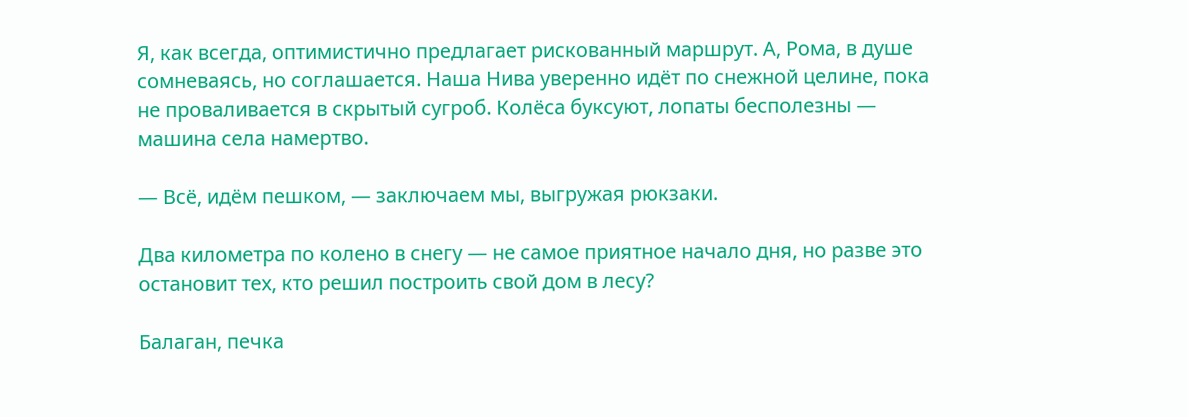Я, как всегда, оптимистично предлагает рискованный маршрут. А, Рома, в душе сомневаясь, но соглашается. Наша Нива уверенно идёт по снежной целине, пока не проваливается в скрытый сугроб. Колёса буксуют, лопаты бесполезны — машина села намертво.

— Всё, идём пешком, — заключаем мы, выгружая рюкзаки.

Два километра по колено в снегу — не самое приятное начало дня, но разве это остановит тех, кто решил построить свой дом в лесу?

Балаган, печка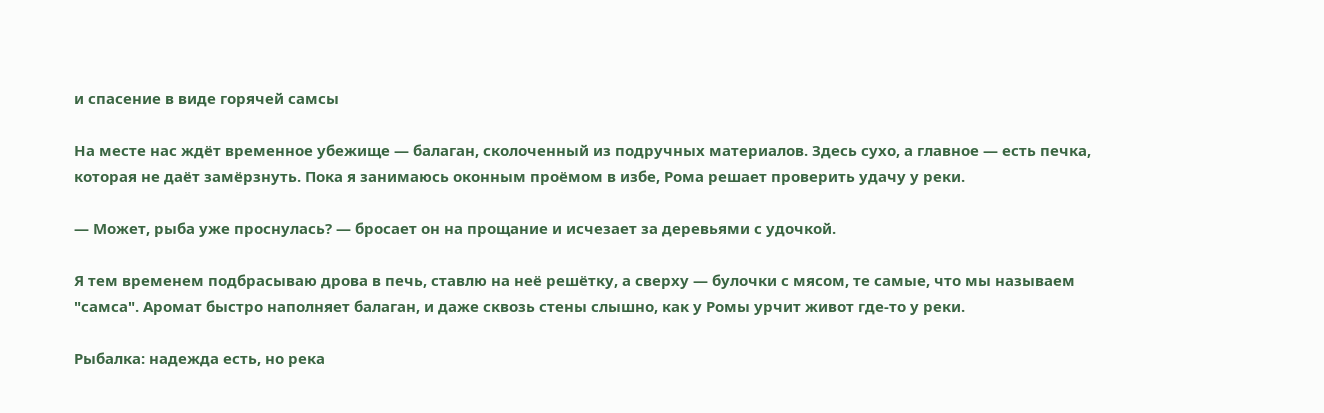и спасение в виде горячей самсы

На месте нас ждёт временное убежище — балаган, сколоченный из подручных материалов. Здесь сухо, а главное — есть печка, которая не даёт замёрзнуть. Пока я занимаюсь оконным проёмом в избе, Рома решает проверить удачу у реки.

— Может, рыба уже проснулась? — бросает он на прощание и исчезает за деревьями с удочкой.

Я тем временем подбрасываю дрова в печь, ставлю на неё решётку, а сверху — булочки с мясом, те самые, что мы называем "самса". Аромат быстро наполняет балаган, и даже сквозь стены слышно, как у Ромы урчит живот где-то у реки.

Рыбалка: надежда есть, но река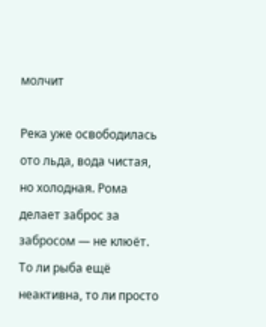молчит

Река уже освободилась ото льда, вода чистая, но холодная. Рома делает заброс за забросом — не клюёт. То ли рыба ещё неактивна, то ли просто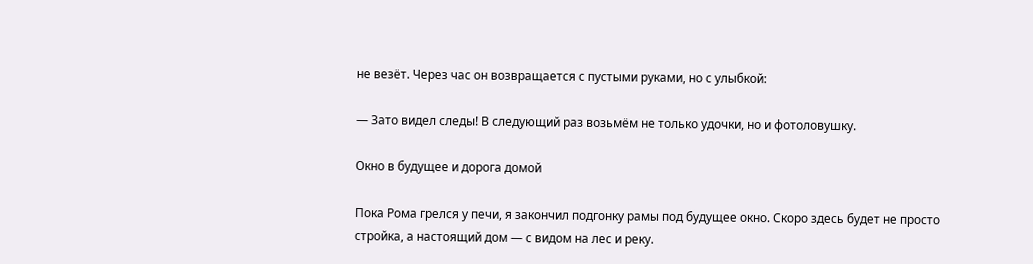не везёт. Через час он возвращается с пустыми руками, но с улыбкой:

— Зато видел следы! В следующий раз возьмём не только удочки, но и фотоловушку.

Окно в будущее и дорога домой

Пока Рома грелся у печи, я закончил подгонку рамы под будущее окно. Скоро здесь будет не просто стройка, а настоящий дом — с видом на лес и реку.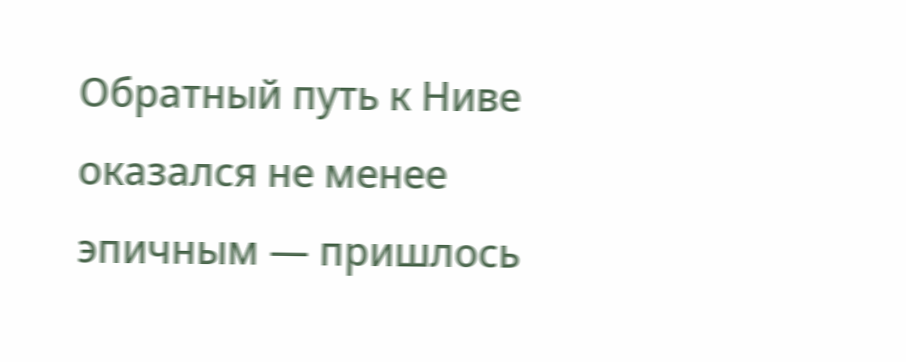Обратный путь к Ниве оказался не менее эпичным — пришлось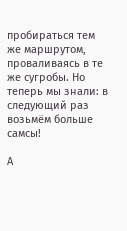пробираться тем же маршрутом, проваливаясь в те же сугробы. Но теперь мы знали: в следующий раз возьмём больше самсы!

А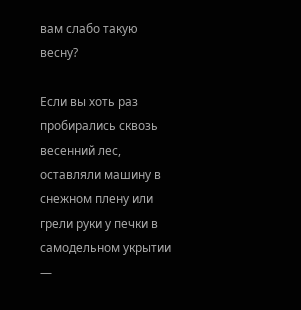вам слабо такую весну?

Если вы хоть раз пробирались сквозь весенний лес, оставляли машину в снежном плену или грели руки у печки в самодельном укрытии —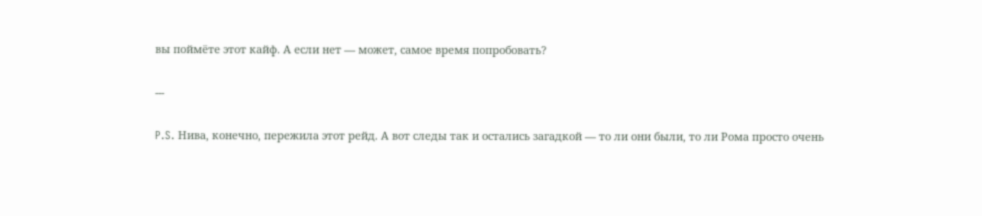вы поймёте этот кайф. А если нет — может, самое время попробовать?

---

P.S. Нива, конечно, пережила этот рейд. А вот следы так и остались загадкой — то ли они были, то ли Рома просто очень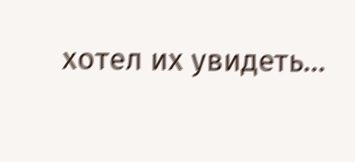хотел их увидеть…